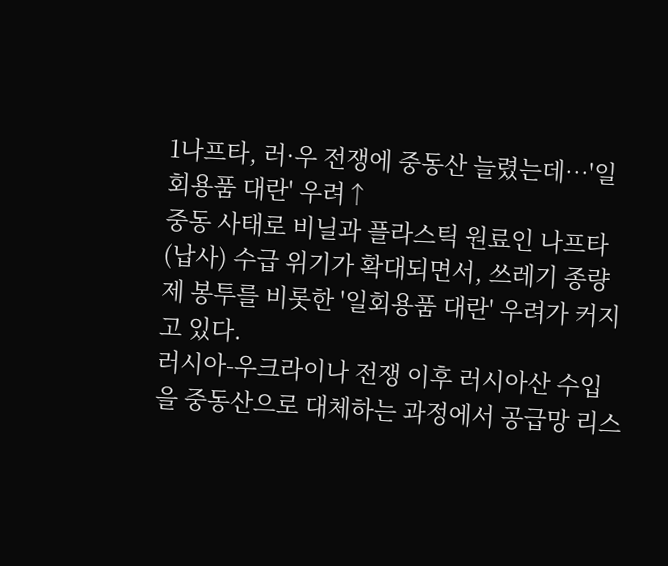1나프타, 러·우 전쟁에 중동산 늘렸는데…'일회용품 대란' 우려↑
중동 사태로 비닐과 플라스틱 원료인 나프타(납사) 수급 위기가 확대되면서, 쓰레기 종량제 봉투를 비롯한 '일회용품 대란' 우려가 커지고 있다.
러시아-우크라이나 전쟁 이후 러시아산 수입을 중동산으로 대체하는 과정에서 공급망 리스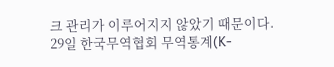크 관리가 이루어지지 않았기 때문이다.
29일 한국무역협회 무역통계(K-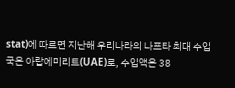stat)에 따르면 지난해 우리나라의 나프타 최대 수입국은 아랍에미리트(UAE)로, 수입액은 38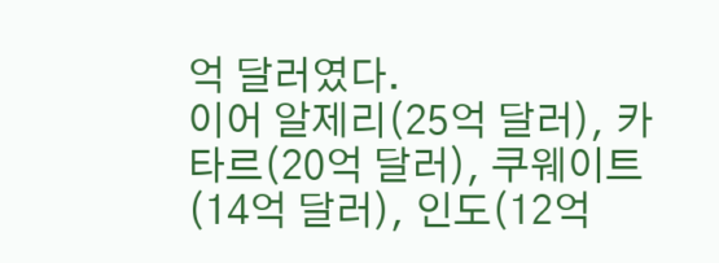억 달러였다.
이어 알제리(25억 달러), 카타르(20억 달러), 쿠웨이트(14억 달러), 인도(12억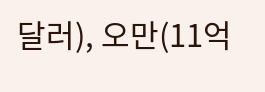달러), 오만(11억